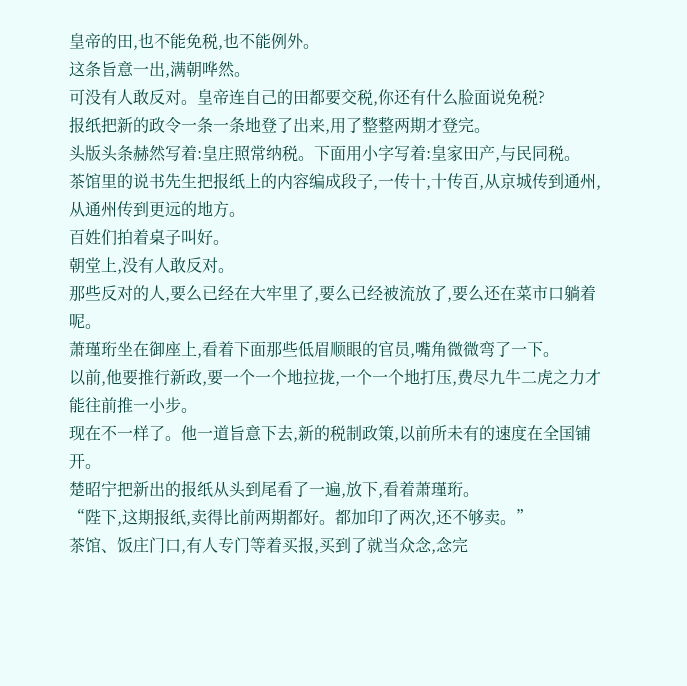皇帝的田,也不能免税,也不能例外。
这条旨意一出,满朝哗然。
可没有人敢反对。皇帝连自己的田都要交税,你还有什么脸面说免税?
报纸把新的政令一条一条地登了出来,用了整整两期才登完。
头版头条赫然写着:皇庄照常纳税。下面用小字写着:皇家田产,与民同税。
茶馆里的说书先生把报纸上的内容编成段子,一传十,十传百,从京城传到通州,从通州传到更远的地方。
百姓们拍着桌子叫好。
朝堂上,没有人敢反对。
那些反对的人,要么已经在大牢里了,要么已经被流放了,要么还在菜市口躺着呢。
萧瑾珩坐在御座上,看着下面那些低眉顺眼的官员,嘴角微微弯了一下。
以前,他要推行新政,要一个一个地拉拢,一个一个地打压,费尽九牛二虎之力才能往前推一小步。
现在不一样了。他一道旨意下去,新的税制政策,以前所未有的速度在全国铺开。
楚昭宁把新出的报纸从头到尾看了一遍,放下,看着萧瑾珩。
“陛下,这期报纸,卖得比前两期都好。都加印了两次,还不够卖。”
茶馆、饭庄门口,有人专门等着买报,买到了就当众念,念完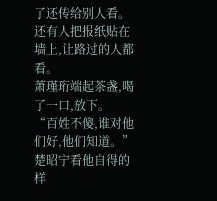了还传给别人看。
还有人把报纸贴在墙上,让路过的人都看。
萧瑾珩端起茶盏,喝了一口,放下。
“百姓不傻,谁对他们好,他们知道。”
楚昭宁看他自得的样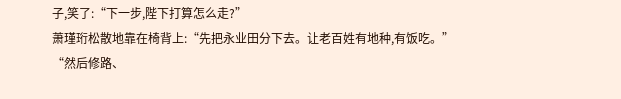子,笑了:“下一步,陛下打算怎么走?”
萧瑾珩松散地靠在椅背上:“先把永业田分下去。让老百姓有地种,有饭吃。”
“然后修路、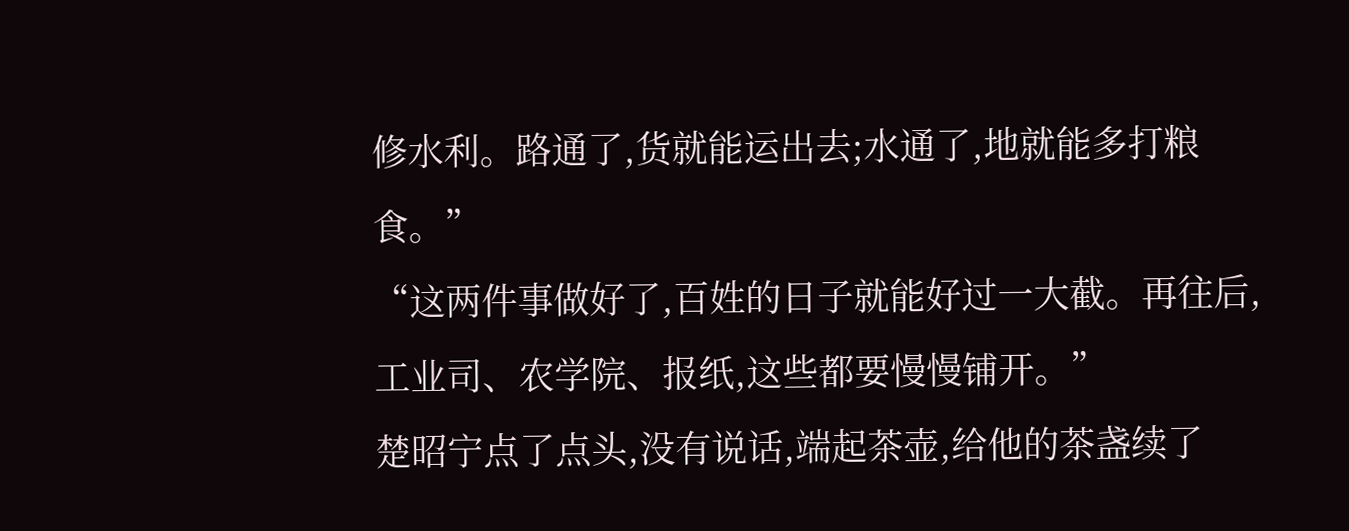修水利。路通了,货就能运出去;水通了,地就能多打粮食。”
“这两件事做好了,百姓的日子就能好过一大截。再往后,工业司、农学院、报纸,这些都要慢慢铺开。”
楚昭宁点了点头,没有说话,端起茶壶,给他的茶盏续了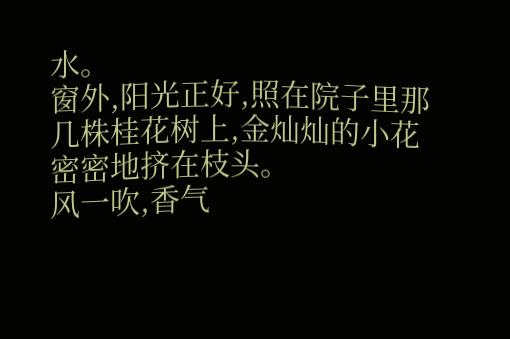水。
窗外,阳光正好,照在院子里那几株桂花树上,金灿灿的小花密密地挤在枝头。
风一吹,香气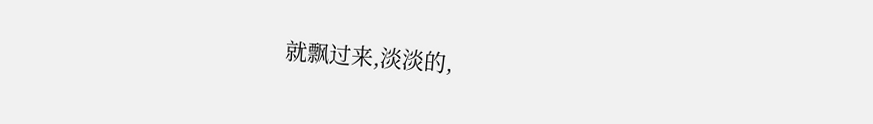就飘过来,淡淡的,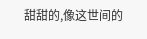甜甜的,像这世间的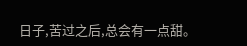日子,苦过之后,总会有一点甜。